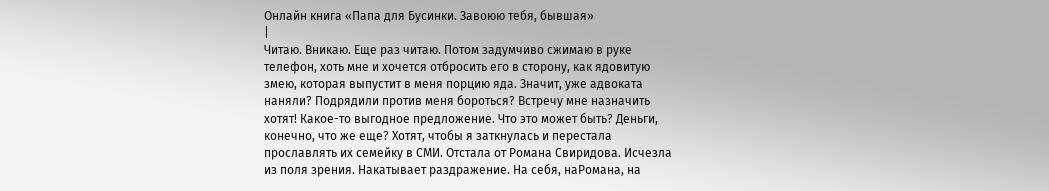Онлайн книга «Папа для Бусинки. Завоюю тебя, бывшая»
|
Читаю. Вникаю. Еще раз читаю. Потом задумчиво сжимаю в руке телефон, хоть мне и хочется отбросить его в сторону, как ядовитую змею, которая выпустит в меня порцию яда. Значит, уже адвоката наняли? Подрядили против меня бороться? Встречу мне назначить хотят! Какое-то выгодное предложение. Что это может быть? Деньги, конечно, что же еще? Хотят, чтобы я заткнулась и перестала прославлять их семейку в СМИ. Отстала от Романа Свиридова. Исчезла из поля зрения. Накатывает раздражение. На себя, наРомана, на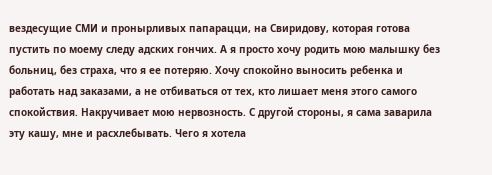вездесущие СМИ и пронырливых папарацци, на Свиридову, которая готова пустить по моему следу адских гончих. А я просто хочу родить мою малышку без больниц, без страха, что я ее потеряю. Хочу спокойно выносить ребенка и работать над заказами, а не отбиваться от тех, кто лишает меня этого самого спокойствия. Накручивает мою нервозность. С другой стороны, я сама заварила эту кашу, мне и расхлебывать. Чего я хотела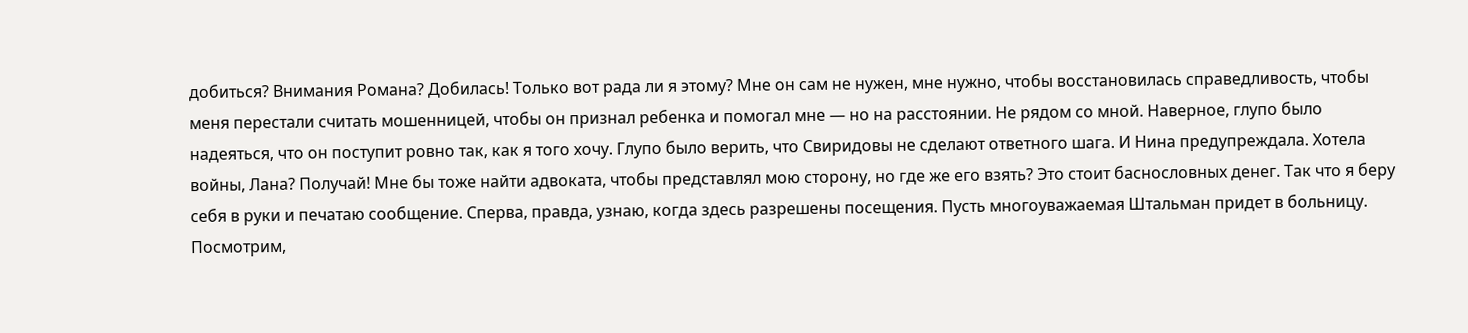добиться? Внимания Романа? Добилась! Только вот рада ли я этому? Мне он сам не нужен, мне нужно, чтобы восстановилась справедливость, чтобы меня перестали считать мошенницей, чтобы он признал ребенка и помогал мне — но на расстоянии. Не рядом со мной. Наверное, глупо было надеяться, что он поступит ровно так, как я того хочу. Глупо было верить, что Свиридовы не сделают ответного шага. И Нина предупреждала. Хотела войны, Лана? Получай! Мне бы тоже найти адвоката, чтобы представлял мою сторону, но где же его взять? Это стоит баснословных денег. Так что я беру себя в руки и печатаю сообщение. Сперва, правда, узнаю, когда здесь разрешены посещения. Пусть многоуважаемая Штальман придет в больницу. Посмотрим,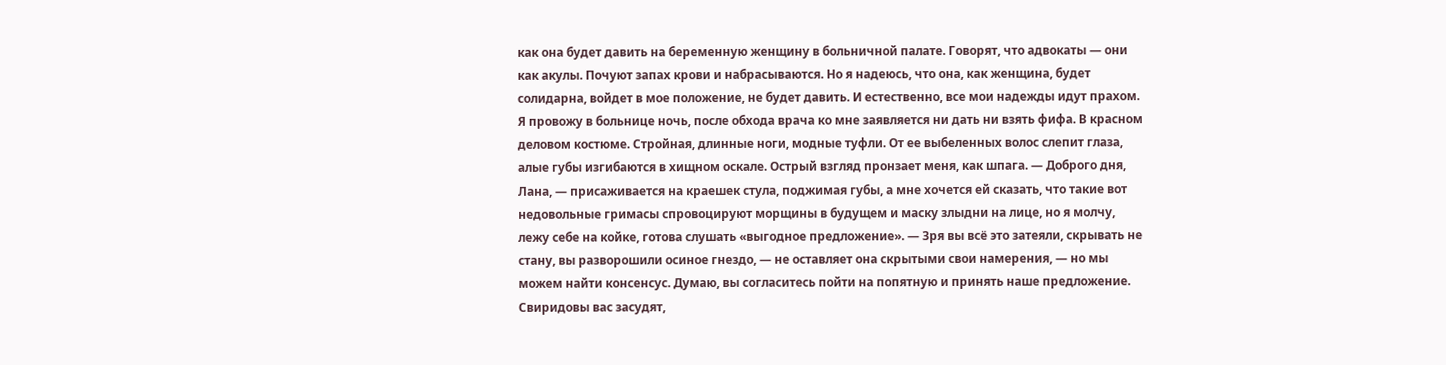как она будет давить на беременную женщину в больничной палате. Говорят, что адвокаты — они как акулы. Почуют запах крови и набрасываются. Но я надеюсь, что она, как женщина, будет солидарна, войдет в мое положение, не будет давить. И естественно, все мои надежды идут прахом. Я провожу в больнице ночь, после обхода врача ко мне заявляется ни дать ни взять фифа. В красном деловом костюме. Стройная, длинные ноги, модные туфли. От ее выбеленных волос слепит глаза, алые губы изгибаются в хищном оскале. Острый взгляд пронзает меня, как шпага. — Доброго дня, Лана, — присаживается на краешек стула, поджимая губы, а мне хочется ей сказать, что такие вот недовольные гримасы спровоцируют морщины в будущем и маску злыдни на лице, но я молчу, лежу себе на койке, готова слушать «выгодное предложение». — Зря вы всё это затеяли, скрывать не стану, вы разворошили осиное гнездо, — не оставляет она скрытыми свои намерения, — но мы можем найти консенсус. Думаю, вы согласитесь пойти на попятную и принять наше предложение. Свиридовы вас засудят,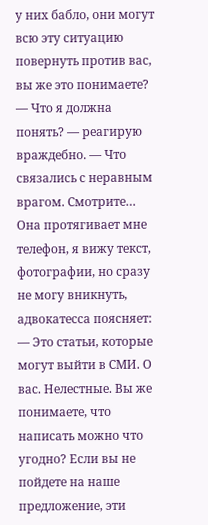у них бабло, они могут всю эту ситуацию повернуть против вас, вы же это понимаете? — Что я должна понять? — реагирую враждебно. — Что связались с неравным врагом. Смотрите… Она протягивает мне телефон, я вижу текст, фотографии, но сразу не могу вникнуть, адвокатесса поясняет: — Это статьи, которые могут выйти в СМИ. О вас. Нелестные. Вы же понимаете, что написать можно что угодно? Если вы не пойдете на наше предложение, эти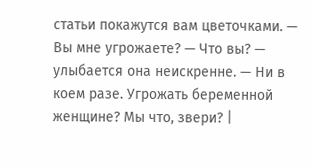статьи покажутся вам цветочками. — Вы мне угрожаете? — Что вы? — улыбается она неискренне. — Ни в коем разе. Угрожать беременной женщине? Мы что, звери? |